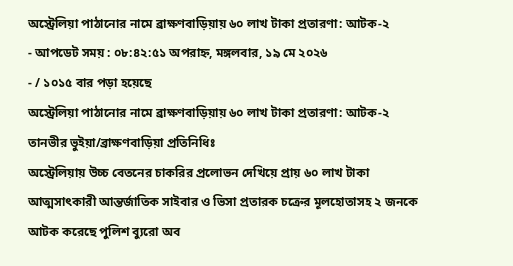অস্ট্রেলিয়া পাঠানোর নামে ব্রাক্ষণবাড়িয়ায় ৬০ লাখ টাকা প্রতারণা: আটক-২
- আপডেট সময় : ০৮:৪২:৫১ অপরাহ্ন, মঙ্গলবার, ১৯ মে ২০২৬
- / ১০১৫ বার পড়া হয়েছে
অস্ট্রেলিয়া পাঠানোর নামে ব্রাক্ষণবাড়িয়ায় ৬০ লাখ টাকা প্রতারণা: আটক-২
তানভীর ভুইয়া/ব্রাক্ষণবাড়িয়া প্রতিনিধিঃ
অস্ট্রেলিয়ায় উচ্চ বেতনের চাকরির প্রলোভন দেখিয়ে প্রায় ৬০ লাখ টাকা আত্মসাৎকারী আন্তর্জাতিক সাইবার ও ভিসা প্রতারক চক্রের মূলহোতাসহ ২ জনকে আটক করেছে পুলিশ ব্যুরো অব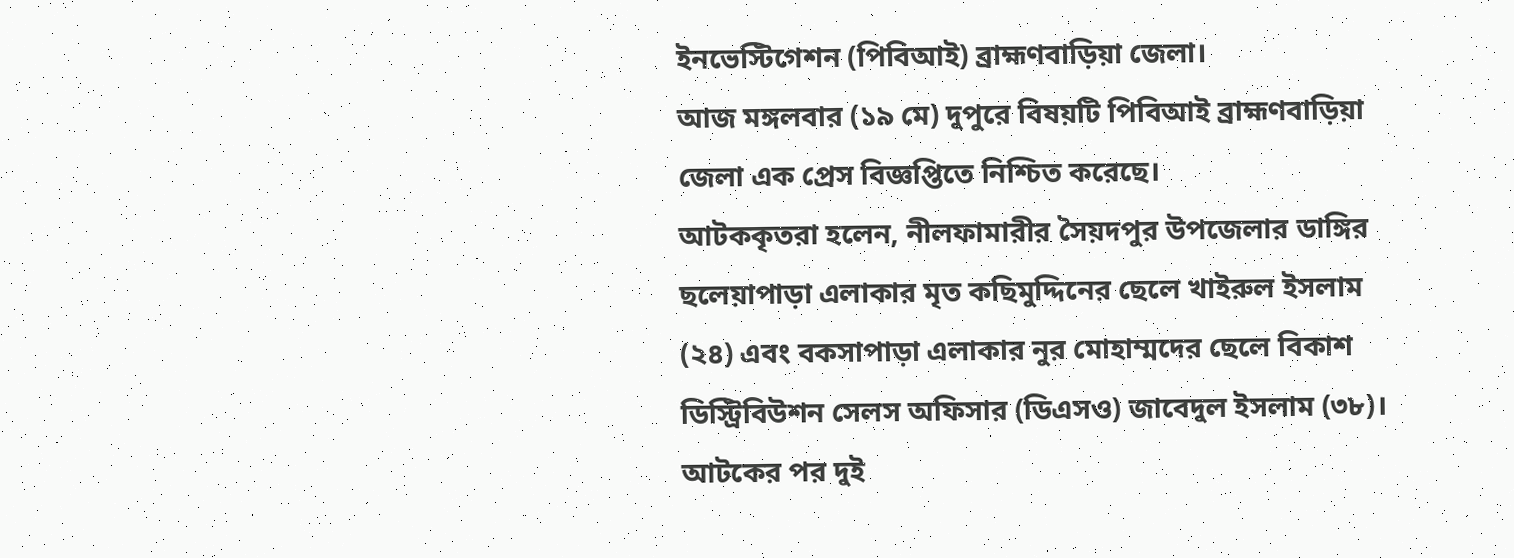ইনভেস্টিগেশন (পিবিআই) ব্রাহ্মণবাড়িয়া জেলা।
আজ মঙ্গলবার (১৯ মে) দুপুরে বিষয়টি পিবিআই ব্রাহ্মণবাড়িয়া জেলা এক প্রেস বিজ্ঞপ্তিতে নিশ্চিত করেছে।
আটককৃতরা হলেন, নীলফামারীর সৈয়দপুর উপজেলার ডাঙ্গির ছলেয়াপাড়া এলাকার মৃত কছিমুদ্দিনের ছেলে খাইরুল ইসলাম (২৪) এবং বকসাপাড়া এলাকার নুর মোহাম্মদের ছেলে বিকাশ ডিস্ট্রিবিউশন সেলস অফিসার (ডিএসও) জাবেদুল ইসলাম (৩৮)।
আটকের পর দুই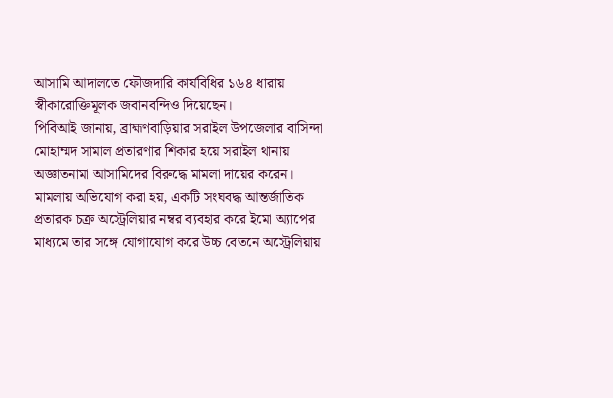আসামি আদালতে ফৌজদারি কার্যবিধির ১৬৪ ধারায় স্বীকারোক্তিমূলক জবানবন্দিও দিয়েছেন।
পিবিআই জানায়, ব্রাহ্মণবাড়িয়ার সরাইল উপজেলার বাসিন্দা মোহাম্মদ সামাল প্রতারণার শিকার হয়ে সরাইল থানায় অজ্ঞাতনামা আসামিদের বিরুদ্ধে মামলা দায়ের করেন। মামলায় অভিযোগ করা হয়, একটি সংঘবদ্ধ আন্তর্জাতিক প্রতারক চক্র অস্ট্রেলিয়ার নম্বর ব্যবহার করে ইমো অ্যাপের মাধ্যমে তার সঙ্গে যোগাযোগ করে উচ্চ বেতনে অস্ট্রেলিয়ায়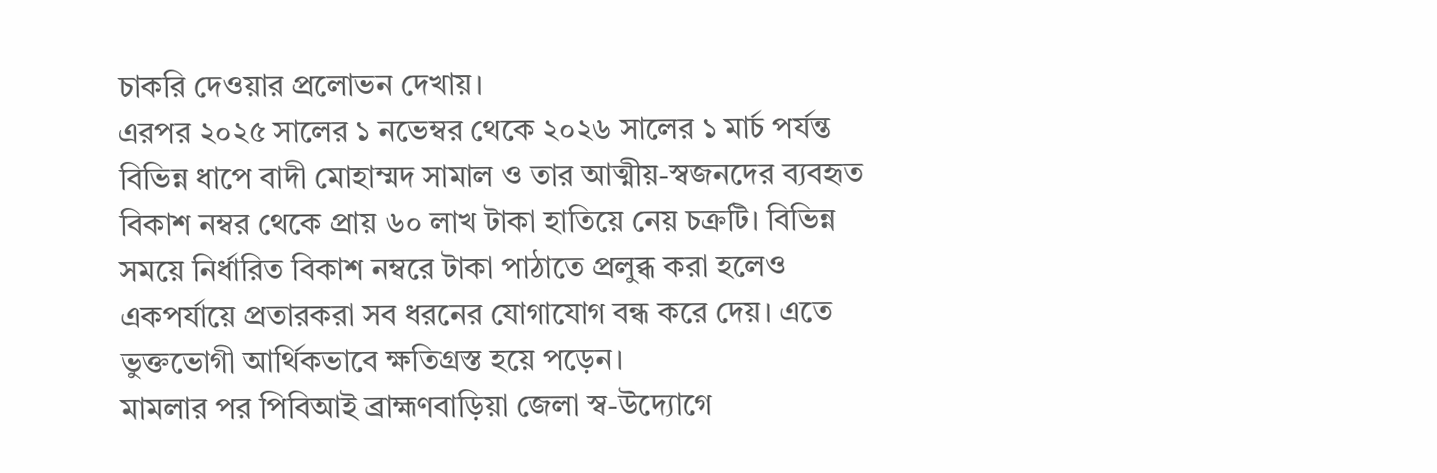চাকরি দেওয়ার প্রলোভন দেখায়।
এরপর ২০২৫ সালের ১ নভেম্বর থেকে ২০২৬ সালের ১ মার্চ পর্যন্ত বিভিন্ন ধাপে বাদী মোহাম্মদ সামাল ও তার আত্মীয়-স্বজনদের ব্যবহৃত বিকাশ নম্বর থেকে প্রায় ৬০ লাখ টাকা হাতিয়ে নেয় চক্রটি। বিভিন্ন সময়ে নির্ধারিত বিকাশ নম্বরে টাকা পাঠাতে প্রলুব্ধ করা হলেও একপর্যায়ে প্রতারকরা সব ধরনের যোগাযোগ বন্ধ করে দেয়। এতে ভুক্তভোগী আর্থিকভাবে ক্ষতিগ্রস্ত হয়ে পড়েন।
মামলার পর পিবিআই ব্রাহ্মণবাড়িয়া জেলা স্ব-উদ্যোগে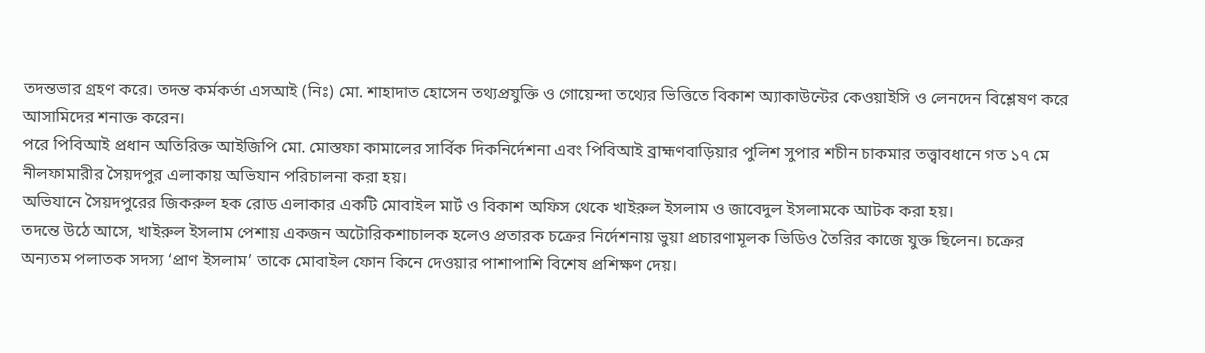তদন্তভার গ্রহণ করে। তদন্ত কর্মকর্তা এসআই (নিঃ) মো. শাহাদাত হোসেন তথ্যপ্রযুক্তি ও গোয়েন্দা তথ্যের ভিত্তিতে বিকাশ অ্যাকাউন্টের কেওয়াইসি ও লেনদেন বিশ্লেষণ করে আসামিদের শনাক্ত করেন।
পরে পিবিআই প্রধান অতিরিক্ত আইজিপি মো. মোস্তফা কামালের সার্বিক দিকনির্দেশনা এবং পিবিআই ব্রাহ্মণবাড়িয়ার পুলিশ সুপার শচীন চাকমার তত্ত্বাবধানে গত ১৭ মে নীলফামারীর সৈয়দপুর এলাকায় অভিযান পরিচালনা করা হয়।
অভিযানে সৈয়দপুরের জিকরুল হক রোড এলাকার একটি মোবাইল মার্ট ও বিকাশ অফিস থেকে খাইরুল ইসলাম ও জাবেদুল ইসলামকে আটক করা হয়।
তদন্তে উঠে আসে, খাইরুল ইসলাম পেশায় একজন অটোরিকশাচালক হলেও প্রতারক চক্রের নির্দেশনায় ভুয়া প্রচারণামূলক ভিডিও তৈরির কাজে যুক্ত ছিলেন। চক্রের অন্যতম পলাতক সদস্য ‘প্রাণ ইসলাম’ তাকে মোবাইল ফোন কিনে দেওয়ার পাশাপাশি বিশেষ প্রশিক্ষণ দেয়।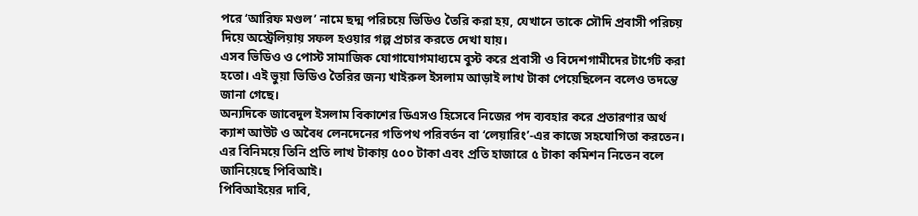পরে ‘আরিফ মণ্ডল’ নামে ছদ্ম পরিচয়ে ভিডিও তৈরি করা হয়, যেখানে তাকে সৌদি প্রবাসী পরিচয় দিয়ে অস্ট্রেলিয়ায় সফল হওয়ার গল্প প্রচার করতে দেখা যায়।
এসব ভিডিও ও পোস্ট সামাজিক যোগাযোগমাধ্যমে বুস্ট করে প্রবাসী ও বিদেশগামীদের টার্গেট করা হতো। এই ভুয়া ভিডিও তৈরির জন্য খাইরুল ইসলাম আড়াই লাখ টাকা পেয়েছিলেন বলেও তদন্তে জানা গেছে।
অন্যদিকে জাবেদুল ইসলাম বিকাশের ডিএসও হিসেবে নিজের পদ ব্যবহার করে প্রতারণার অর্থ ক্যাশ আউট ও অবৈধ লেনদেনের গতিপথ পরিবর্তন বা ‘লেয়ারিং’-এর কাজে সহযোগিতা করতেন। এর বিনিময়ে তিনি প্রতি লাখ টাকায় ৫০০ টাকা এবং প্রতি হাজারে ৫ টাকা কমিশন নিতেন বলে জানিয়েছে পিবিআই।
পিবিআইয়ের দাবি,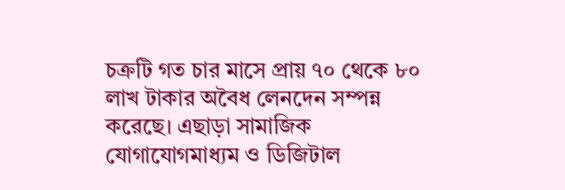চক্রটি গত চার মাসে প্রায় ৭০ থেকে ৮০ লাখ টাকার অবৈধ লেনদেন সম্পন্ন করেছে। এছাড়া সামাজিক যোগাযোগমাধ্যম ও ডিজিটাল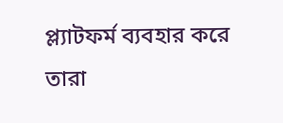প্ল্যাটফর্ম ব্যবহার করে তারা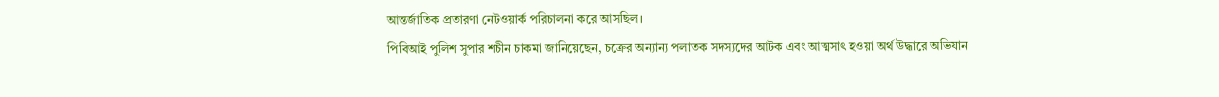আন্তর্জাতিক প্রতারণা নেটওয়ার্ক পরিচালনা করে আসছিল।
পিবিআই পুলিশ সুপার শচীন চাকমা জানিয়েছেন, চক্রের অন্যান্য পলাতক সদস্যদের আটক এবং আত্মসাৎ হওয়া অর্থ উদ্ধারে অভিযান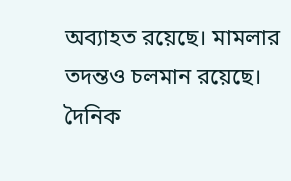অব্যাহত রয়েছে। মামলার তদন্তও চলমান রয়েছে।
দৈনিক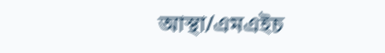আস্থা/এমএইচ